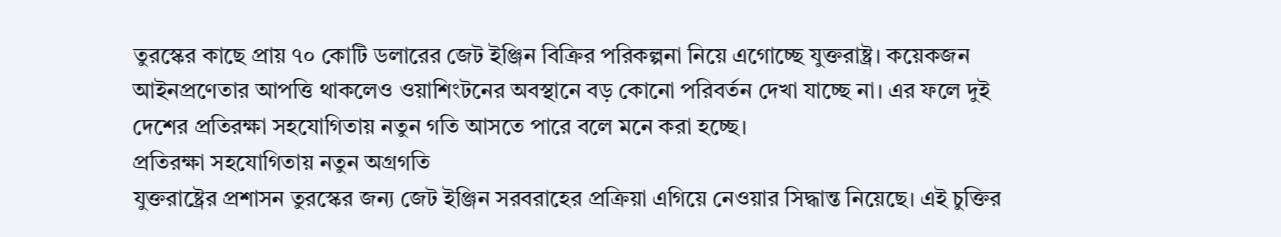তুরস্কের কাছে প্রায় ৭০ কোটি ডলারের জেট ইঞ্জিন বিক্রির পরিকল্পনা নিয়ে এগোচ্ছে যুক্তরাষ্ট্র। কয়েকজন আইনপ্রণেতার আপত্তি থাকলেও ওয়াশিংটনের অবস্থানে বড় কোনো পরিবর্তন দেখা যাচ্ছে না। এর ফলে দুই দেশের প্রতিরক্ষা সহযোগিতায় নতুন গতি আসতে পারে বলে মনে করা হচ্ছে।
প্রতিরক্ষা সহযোগিতায় নতুন অগ্রগতি
যুক্তরাষ্ট্রের প্রশাসন তুরস্কের জন্য জেট ইঞ্জিন সরবরাহের প্রক্রিয়া এগিয়ে নেওয়ার সিদ্ধান্ত নিয়েছে। এই চুক্তির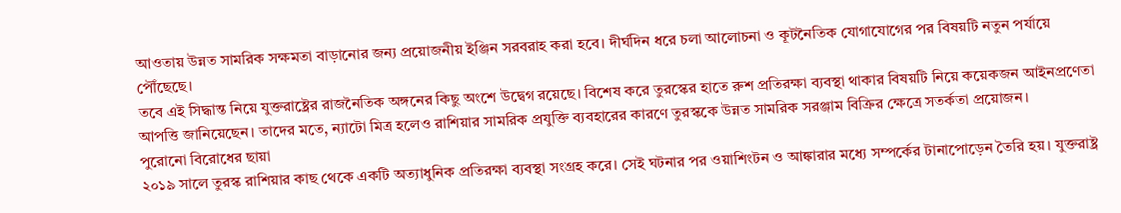আওতায় উন্নত সামরিক সক্ষমতা বাড়ানোর জন্য প্রয়োজনীয় ইঞ্জিন সরবরাহ করা হবে। দীর্ঘদিন ধরে চলা আলোচনা ও কূটনৈতিক যোগাযোগের পর বিষয়টি নতুন পর্যায়ে পৌঁছেছে।
তবে এই সিদ্ধান্ত নিয়ে যুক্তরাষ্ট্রের রাজনৈতিক অঙ্গনের কিছু অংশে উদ্বেগ রয়েছে। বিশেষ করে তুরস্কের হাতে রুশ প্রতিরক্ষা ব্যবস্থা থাকার বিষয়টি নিয়ে কয়েকজন আইনপ্রণেতা আপত্তি জানিয়েছেন। তাদের মতে, ন্যাটো মিত্র হলেও রাশিয়ার সামরিক প্রযুক্তি ব্যবহারের কারণে তুরস্ককে উন্নত সামরিক সরঞ্জাম বিক্রির ক্ষেত্রে সতর্কতা প্রয়োজন।
পুরোনো বিরোধের ছায়া
২০১৯ সালে তুরস্ক রাশিয়ার কাছ থেকে একটি অত্যাধুনিক প্রতিরক্ষা ব্যবস্থা সংগ্রহ করে। সেই ঘটনার পর ওয়াশিংটন ও আঙ্কারার মধ্যে সম্পর্কের টানাপোড়েন তৈরি হয়। যুক্তরাষ্ট্র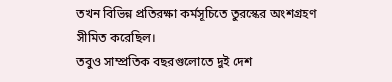তখন বিভিন্ন প্রতিরক্ষা কর্মসূচিতে তুরস্কের অংশগ্রহণ সীমিত করেছিল।
তবুও সাম্প্রতিক বছরগুলোতে দুই দেশ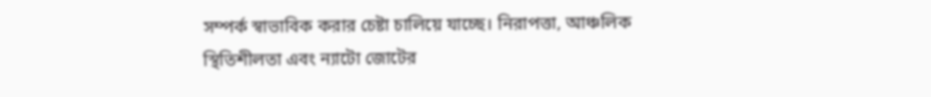সম্পর্ক স্বাভাবিক করার চেষ্টা চালিয়ে যাচ্ছে। নিরাপত্তা, আঞ্চলিক স্থিতিশীলতা এবং ন্যাটো জোটের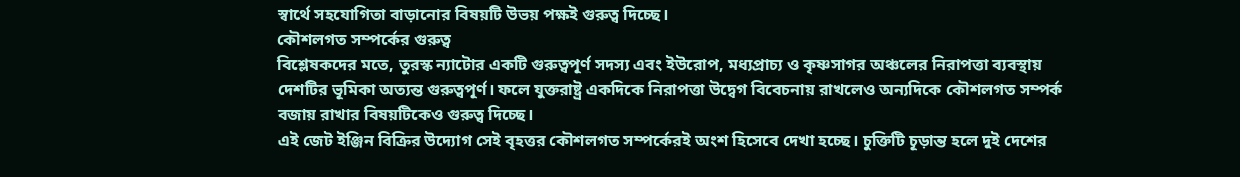স্বার্থে সহযোগিতা বাড়ানোর বিষয়টি উভয় পক্ষই গুরুত্ব দিচ্ছে।
কৌশলগত সম্পর্কের গুরুত্ব
বিশ্লেষকদের মতে, তুরস্ক ন্যাটোর একটি গুরুত্বপূর্ণ সদস্য এবং ইউরোপ, মধ্যপ্রাচ্য ও কৃষ্ণসাগর অঞ্চলের নিরাপত্তা ব্যবস্থায় দেশটির ভূমিকা অত্যন্ত গুরুত্বপূর্ণ। ফলে যুক্তরাষ্ট্র একদিকে নিরাপত্তা উদ্বেগ বিবেচনায় রাখলেও অন্যদিকে কৌশলগত সম্পর্ক বজায় রাখার বিষয়টিকেও গুরুত্ব দিচ্ছে।
এই জেট ইঞ্জিন বিক্রির উদ্যোগ সেই বৃহত্তর কৌশলগত সম্পর্কেরই অংশ হিসেবে দেখা হচ্ছে। চুক্তিটি চূড়ান্ত হলে দুই দেশের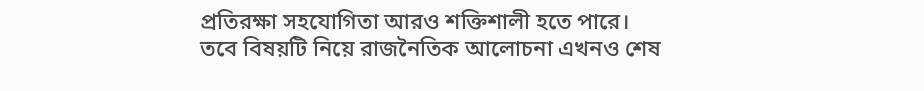প্রতিরক্ষা সহযোগিতা আরও শক্তিশালী হতে পারে।
তবে বিষয়টি নিয়ে রাজনৈতিক আলোচনা এখনও শেষ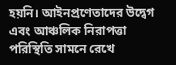হয়নি। আইনপ্রণেতাদের উদ্বেগ এবং আঞ্চলিক নিরাপত্তা পরিস্থিতি সামনে রেখে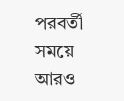পরবর্তী সময়ে আরও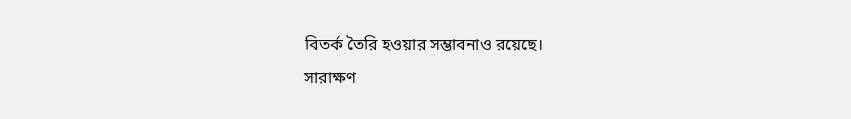বিতর্ক তৈরি হওয়ার সম্ভাবনাও রয়েছে।
সারাক্ষণ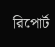রিপোর্ট